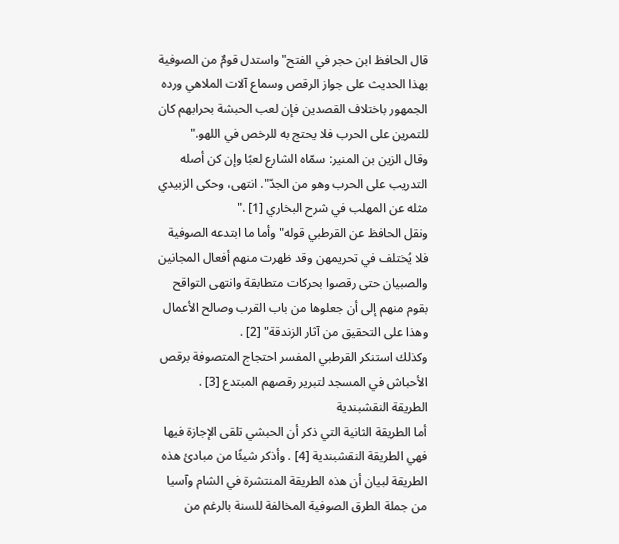قال الحافظ ابن حجر في الفتح"واستدل قومٌ من الصوفية بهذا الحديث على جواز الرقص وسماع آلات الملاهي ورده الجمهور باختلاف القصدين فإن لعب الحبشة بحرابهم كان للتمرين على الحرب فلا يحتج به للرخص في اللهو."
وقال الزين بن المنير: سمّاه الشارع لعبًا وإن كن أصله التدريب على الحرب وهو من الجدّ". انتهى، وحكى الزبيدي مثله عن المهلب في شرح البخاري [1] ."
ونقل الحافظ عن القرطبي قوله"وأما ما ابتدعه الصوفية فلا يُختلف في تحريمهن وقد ظهرت منهم أفعال المجانين والصبيان حتى رقصوا بحركات متطابقة وانتهى التواقح بقوم منهم إلى أن جعلوها من باب القرب وصالح الأعمال وهذا على التحقيق من آثار الزندقة" [2] .
وكذلك استنكر القرطبي المفسر احتجاج المتصوفة برقص الأحباش في المسجد لتبرير رقصهم المبتدع [3] .
الطريقة النقشبندية
أما الطريقة الثانية التي ذكر أن الحبشي تلقى الإجازة فيها فهي الطريقة النقشبندية [4] . وأذكر شيئًا من مبادئ هذه الطريقة لبيان أن هذه الطريقة المنتشرة في الشام وآسيا من جملة الطرق الصوفية المخالفة للسنة بالرغم من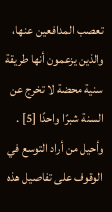تعصب المدافعين عنها، والذين يزعمون أنها طريقة سنية محضة لا تخرج عن السنة شبرًا واحدًا [5] .
وأحيل من أراد التوسع في الوقوف على تفاصيل هذه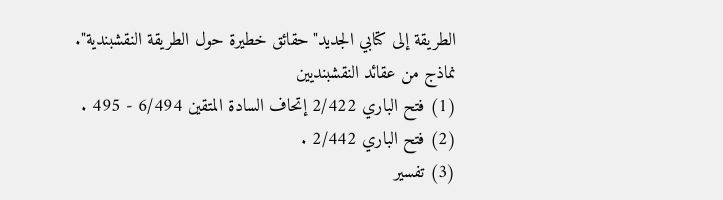الطريقة إلى كتابي الجديد"حقائق خطيرة حول الطريقة النقشبندية".
نماذج من عقائد النقشبنديين
(1) فتح الباري 2/422 إتحاف السادة المتقين 6/494 - 495 .
(2) فتح الباري 2/442 .
(3) تفسير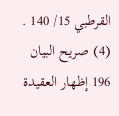القرطبي 15/ 140 .
(4) صريح البيان 196 إظهار العقيدة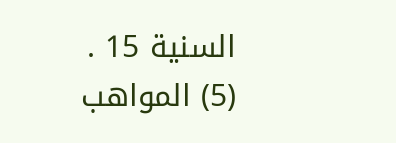السنية 15 .
(5) المواهب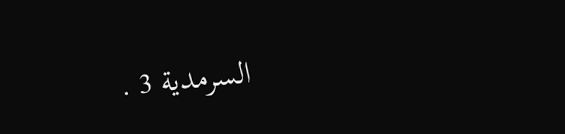السرمدية 3 .